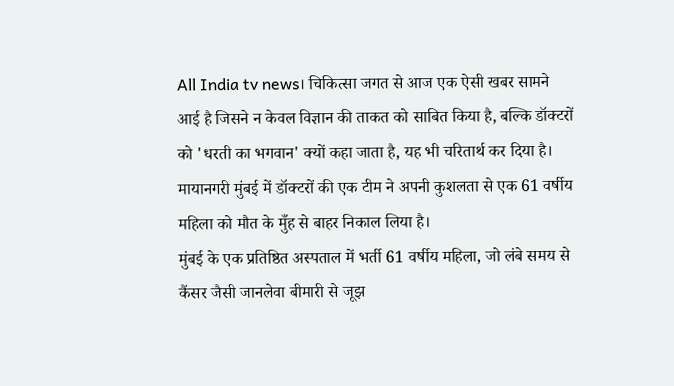All India tv news। चिकित्सा जगत से आज एक ऐसी खबर सामने आई है जिसने न केवल विज्ञान की ताकत को साबित किया है, बल्कि डॉक्टरों को 'धरती का भगवान' क्यों कहा जाता है, यह भी चरितार्थ कर दिया है। मायानगरी मुंबई में डॉक्टरों की एक टीम ने अपनी कुशलता से एक 61 वर्षीय महिला को मौत के मुँह से बाहर निकाल लिया है।
मुंबई के एक प्रतिष्ठित अस्पताल में भर्ती 61 वर्षीय महिला, जो लंबे समय से कैंसर जैसी जानलेवा बीमारी से जूझ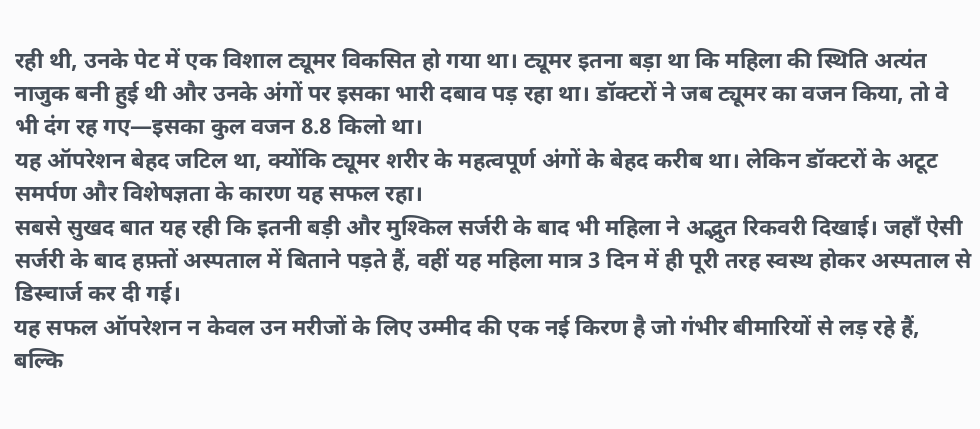रही थी, उनके पेट में एक विशाल ट्यूमर विकसित हो गया था। ट्यूमर इतना बड़ा था कि महिला की स्थिति अत्यंत नाजुक बनी हुई थी और उनके अंगों पर इसका भारी दबाव पड़ रहा था। डॉक्टरों ने जब ट्यूमर का वजन किया, तो वे भी दंग रह गए—इसका कुल वजन 8.8 किलो था।
यह ऑपरेशन बेहद जटिल था, क्योंकि ट्यूमर शरीर के महत्वपूर्ण अंगों के बेहद करीब था। लेकिन डॉक्टरों के अटूट समर्पण और विशेषज्ञता के कारण यह सफल रहा।
सबसे सुखद बात यह रही कि इतनी बड़ी और मुश्किल सर्जरी के बाद भी महिला ने अद्भुत रिकवरी दिखाई। जहाँ ऐसी सर्जरी के बाद हफ़्तों अस्पताल में बिताने पड़ते हैं, वहीं यह महिला मात्र 3 दिन में ही पूरी तरह स्वस्थ होकर अस्पताल से डिस्चार्ज कर दी गई।
यह सफल ऑपरेशन न केवल उन मरीजों के लिए उम्मीद की एक नई किरण है जो गंभीर बीमारियों से लड़ रहे हैं, बल्कि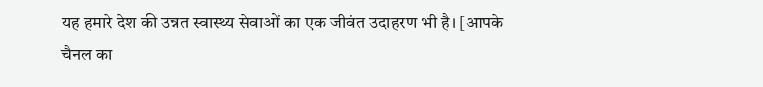यह हमारे देश की उन्नत स्वास्थ्य सेवाओं का एक जीवंत उदाहरण भी है। [आपके चैनल का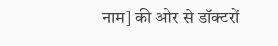नाम] की ओर से डॉक्टरों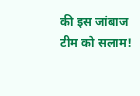की इस जांबाज टीम को सलाम!